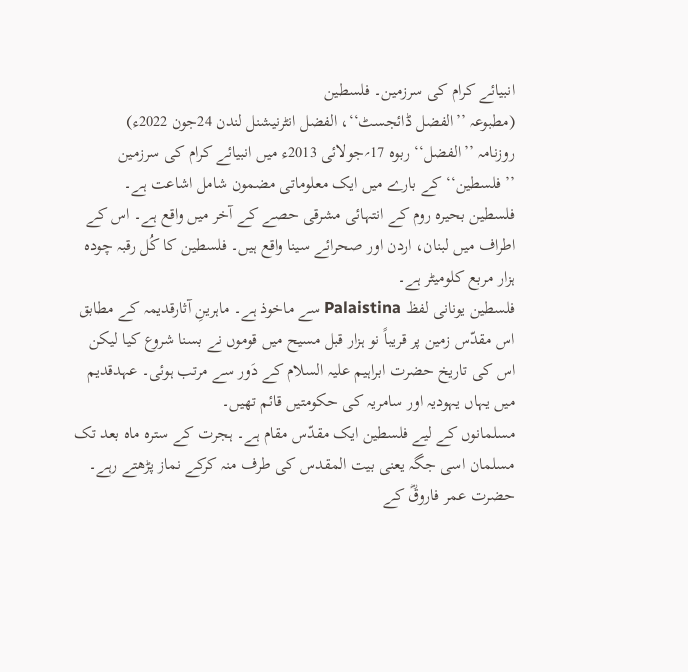انبیائے کرام کی سرزمین۔ فلسطین
(مطبوعہ ’’الفضل ڈائجسٹ‘‘، الفضل انٹرنیشنل لندن 24جون 2022ء)
روزنامہ ’’الفضل‘‘ ربوہ 17؍جولائی 2013ء میں انبیائے کرام کی سرزمین ’’فلسطین‘‘ کے بارے میں ایک معلوماتی مضمون شامل اشاعت ہے۔
فلسطین بحیرہ روم کے انتہائی مشرقی حصے کے آخر میں واقع ہے۔ اس کے اطراف میں لبنان، اردن اور صحرائے سینا واقع ہیں۔ فلسطین کا کُل رقبہ چودہ ہزار مربع کلومیٹر ہے۔
فلسطین یونانی لفظ Palaistina سے ماخوذ ہے۔ ماہرینِ آثارقدیمہ کے مطابق اس مقدّس زمین پر قریباً نو ہزار قبل مسیح میں قوموں نے بسنا شروع کیا لیکن اس کی تاریخ حضرت ابراہیم علیہ السلام کے دَور سے مرتب ہوئی۔ عہدقدیم میں یہاں یہودیہ اور سامریہ کی حکومتیں قائم تھیں۔
مسلمانوں کے لیے فلسطین ایک مقدّس مقام ہے۔ ہجرت کے سترہ ماہ بعد تک مسلمان اسی جگہ یعنی بیت المقدس کی طرف منہ کرکے نماز پڑھتے رہے۔ حضرت عمر فاروقؓ کے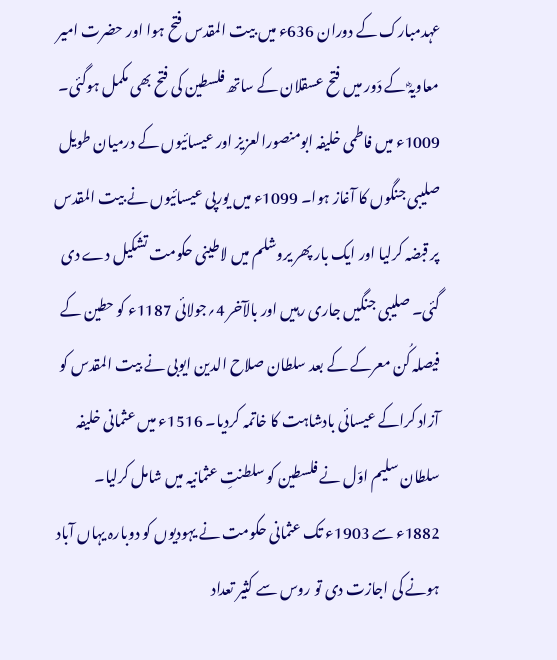عہدمبارک کے دوران 636ء میں بیت المقدس فتح ہوا اور حضرت امیر معاویہؓ کے دَور میں فتح عسقلان کے ساتھ فلسطین کی فتح بھی مکمل ہوگئی۔ 1009ء میں فاطمی خلیفہ ابومنصورالعزیز اور عیسائیوں کے درمیان طویل صلیبی جنگوں کا آغاز ہوا۔ 1099ء میں یورپی عیسائیوں نے بیت المقدس پر قبضہ کرلیا اور ایک بار پھر یروشلم میں لاطینی حکومت تشکیل دے دی گئی۔ صلیبی جنگیں جاری رہیں اور بالآخر 4؍جولائی 1187ء کو حطین کے فیصلہ کُن معرکے کے بعد سلطان صلاح الدین ایوبی نے بیت المقدس کو آزاد کراکے عیسائی بادشاہت کا خاتمہ کردیا۔ 1516ء میں عثمانی خلیفہ سلطان سلیم اوّل نے فلسطین کو سلطنتِ عثمانیہ میں شامل کرلیا۔ 1882ء سے 1903ء تک عثمانی حکومت نے یہودیوں کو دوبارہ یہاں آباد ہونے کی اجازت دی تو روس سے کثیر تعداد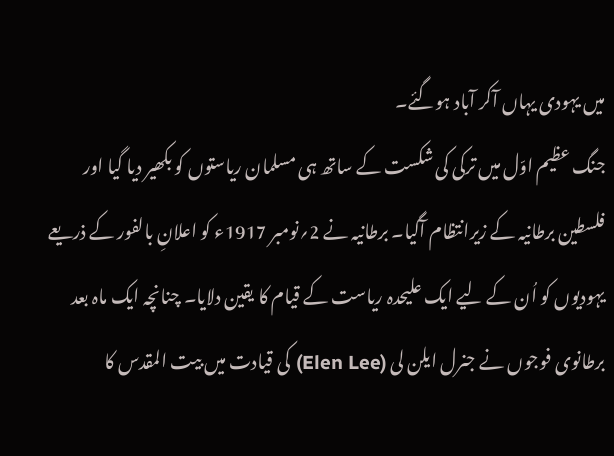میں یہودی یہاں آکر آباد ہوگئے۔
جنگ عظیم اوّل میں ترکی کی شکست کے ساتھ ہی مسلمان ریاستوں کو بکھیر دیا گیا اور فلسطین برطانیہ کے زیرانتظام آگیا۔ برطانیہ نے 2؍نومبر 1917ء کو اعلانِ بالفور کے ذریعے یہودیوں کو اُن کے لیے ایک علیحدہ ریاست کے قیام کا یقین دلایا۔ چنانچہ ایک ماہ بعد برطانوی فوجوں نے جنرل ایلن لی (Elen Lee) کی قیادت میں بیت المقدس کا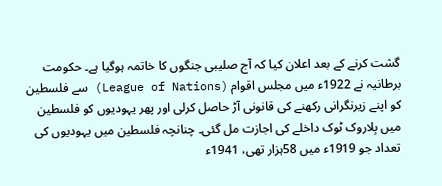گشت کرنے کے بعد اعلان کیا کہ آج صلیبی جنگوں کا خاتمہ ہوگیا ہے۔ حکومت برطانیہ نے 1922ء میں مجلس اقوام (League of Nations) سے فلسطین کو اپنے زیرنگرانی رکھنے کی قانونی آڑ حاصل کرلی اور پھر یہودیوں کو فلسطین میں بِلاروک ٹوک داخلے کی اجازت مل گئی۔ چنانچہ فلسطین میں یہودیوں کی تعداد جو 1919ء میں 58ہزار تھی، 1941ء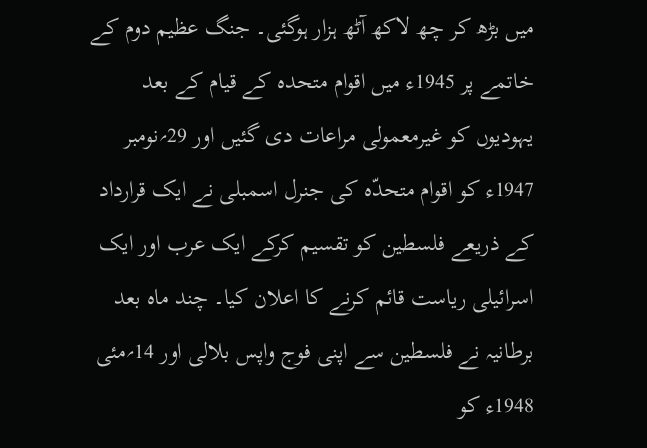میں بڑھ کر چھ لاکھ آٹھ ہزار ہوگئی۔ جنگ عظیم دوم کے خاتمے پر 1945ء میں اقوام متحدہ کے قیام کے بعد یہودیوں کو غیرمعمولی مراعات دی گئیں اور 29؍نومبر 1947ء کو اقوام متحدّہ کی جنرل اسمبلی نے ایک قرارداد کے ذریعے فلسطین کو تقسیم کرکے ایک عرب اور ایک اسرائیلی ریاست قائم کرنے کا اعلان کیا۔ چند ماہ بعد برطانیہ نے فلسطین سے اپنی فوج واپس بلالی اور 14؍مئی 1948ء کو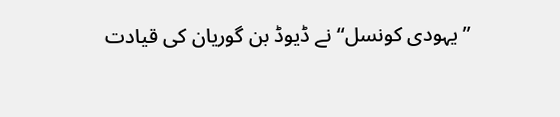’’یہودی کونسل‘‘ نے ڈیوڈ بن گوریان کی قیادت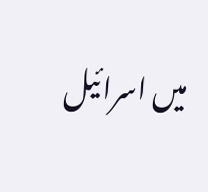میں اسرائیل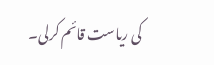کی ریاست قائم کرلی۔